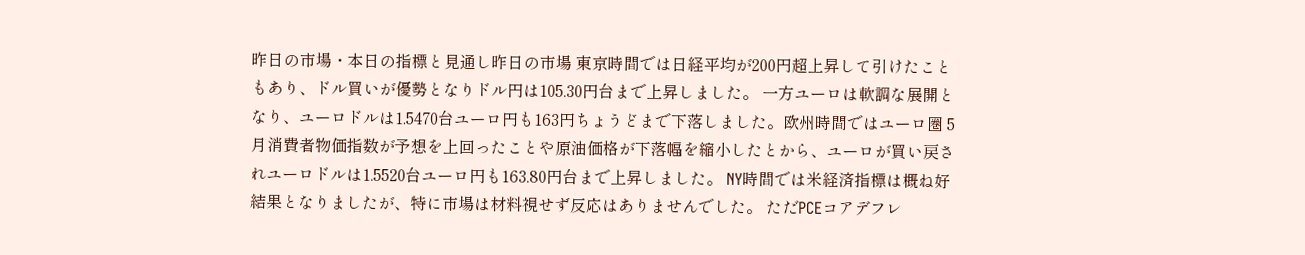昨日の市場・本日の指標と見通し昨日の市場 東京時間では日経平均が200円超上昇して引けたこともあり、ドル買いが優勢となりドル円は105.30円台まで上昇しました。 一方ユーロは軟調な展開となり、ユーロドルは1.5470台ユーロ円も163円ちょうどまで下落しました。欧州時間ではユーロ圏 5月消費者物価指数が予想を上回ったことや原油価格が下落幅を縮小したとから、ユーロが買い戻されユーロドルは1.5520台ユーロ円も163.80円台まで上昇しました。 NY時間では米経済指標は概ね好結果となりましたが、特に市場は材料視せず反応はありませんでした。 ただPCEコアデフレ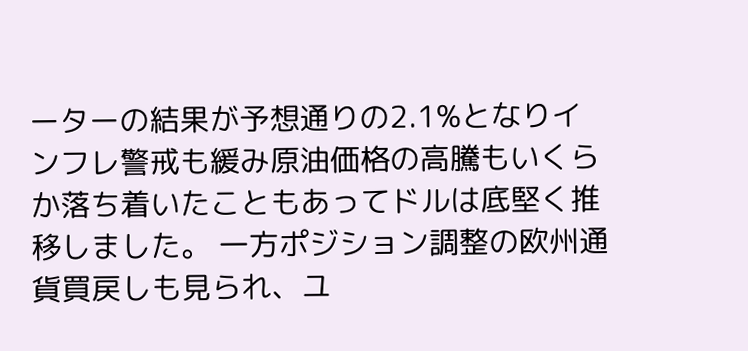ーターの結果が予想通りの2.1%となりインフレ警戒も緩み原油価格の高騰もいくらか落ち着いたこともあってドルは底堅く推移しました。 一方ポジション調整の欧州通貨買戻しも見られ、ユ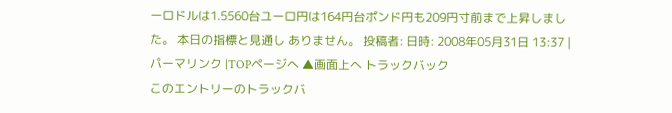ーロドルは1.5560台ユーロ円は164円台ポンド円も209円寸前まで上昇しました。 本日の指標と見通し ありません。 投稿者: 日時: 2008年05月31日 13:37 | パーマリンク |TOPページへ ▲画面上へ トラックバック
このエントリーのトラックバ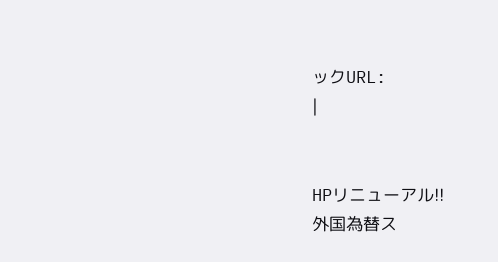ックURL:
|


HPリニューアル!!
外国為替ス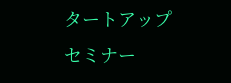タートアップセミナー